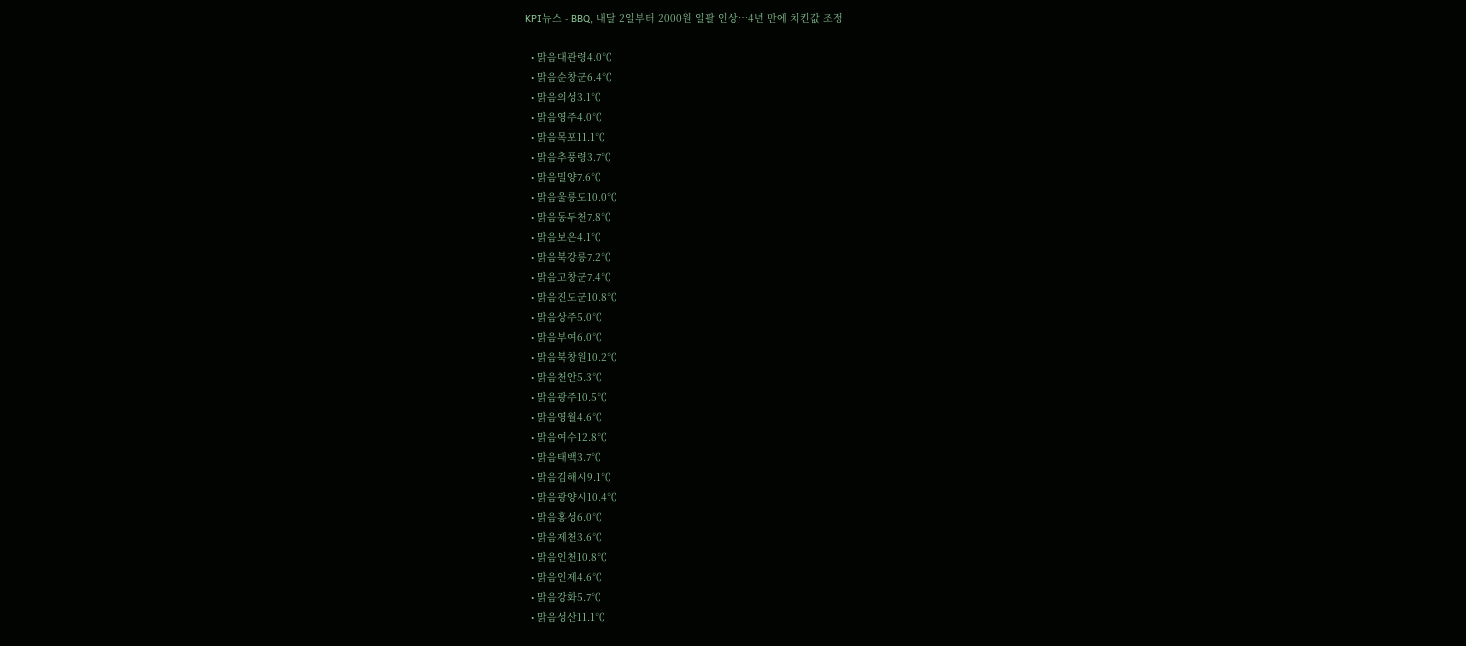KPI뉴스 - BBQ, 내달 2일부터 2000원 일괄 인상…4년 만에 치킨값 조정

  • 맑음대관령4.0℃
  • 맑음순창군6.4℃
  • 맑음의성3.1℃
  • 맑음영주4.0℃
  • 맑음목포11.1℃
  • 맑음추풍령3.7℃
  • 맑음밀양7.6℃
  • 맑음울릉도10.0℃
  • 맑음동두천7.8℃
  • 맑음보은4.1℃
  • 맑음북강릉7.2℃
  • 맑음고창군7.4℃
  • 맑음진도군10.8℃
  • 맑음상주5.0℃
  • 맑음부여6.0℃
  • 맑음북창원10.2℃
  • 맑음천안5.3℃
  • 맑음광주10.5℃
  • 맑음영월4.6℃
  • 맑음여수12.8℃
  • 맑음태백3.7℃
  • 맑음김해시9.1℃
  • 맑음광양시10.4℃
  • 맑음홍성6.0℃
  • 맑음제천3.6℃
  • 맑음인천10.8℃
  • 맑음인제4.6℃
  • 맑음강화5.7℃
  • 맑음성산11.1℃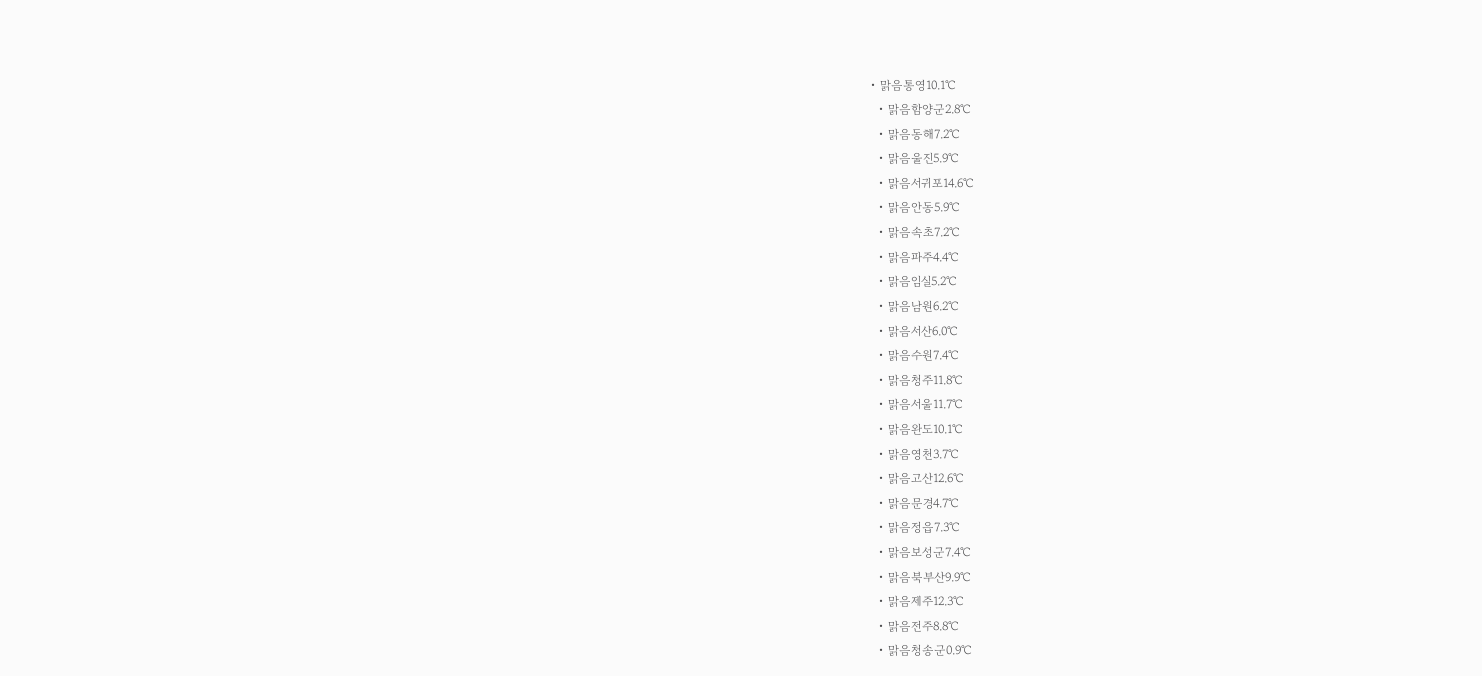• 맑음통영10.1℃
  • 맑음함양군2.8℃
  • 맑음동해7.2℃
  • 맑음울진5.9℃
  • 맑음서귀포14.6℃
  • 맑음안동5.9℃
  • 맑음속초7.2℃
  • 맑음파주4.4℃
  • 맑음임실5.2℃
  • 맑음남원6.2℃
  • 맑음서산6.0℃
  • 맑음수원7.4℃
  • 맑음청주11.8℃
  • 맑음서울11.7℃
  • 맑음완도10.1℃
  • 맑음영천3.7℃
  • 맑음고산12.6℃
  • 맑음문경4.7℃
  • 맑음정읍7.3℃
  • 맑음보성군7.4℃
  • 맑음북부산9.9℃
  • 맑음제주12.3℃
  • 맑음전주8.8℃
  • 맑음청송군0.9℃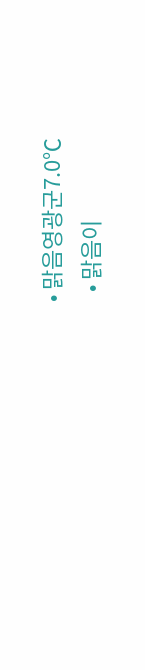• 맑음영광군7.0℃
  • 맑음이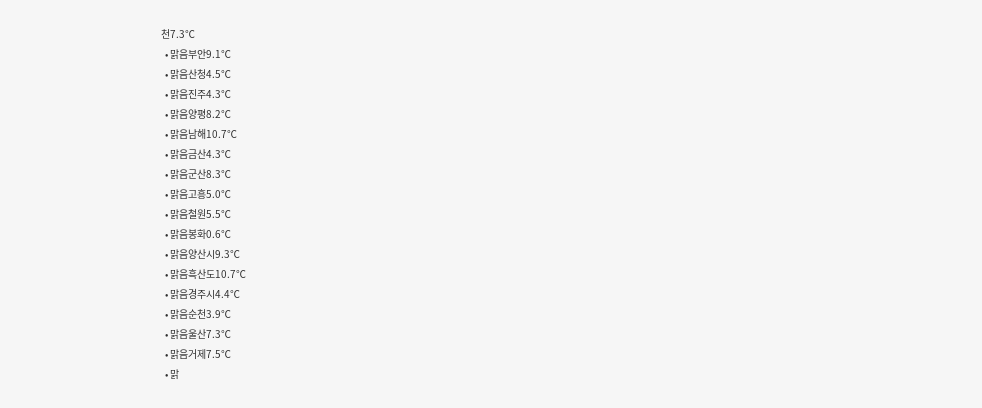천7.3℃
  • 맑음부안9.1℃
  • 맑음산청4.5℃
  • 맑음진주4.3℃
  • 맑음양평8.2℃
  • 맑음남해10.7℃
  • 맑음금산4.3℃
  • 맑음군산8.3℃
  • 맑음고흥5.0℃
  • 맑음철원5.5℃
  • 맑음봉화0.6℃
  • 맑음양산시9.3℃
  • 맑음흑산도10.7℃
  • 맑음경주시4.4℃
  • 맑음순천3.9℃
  • 맑음울산7.3℃
  • 맑음거제7.5℃
  • 맑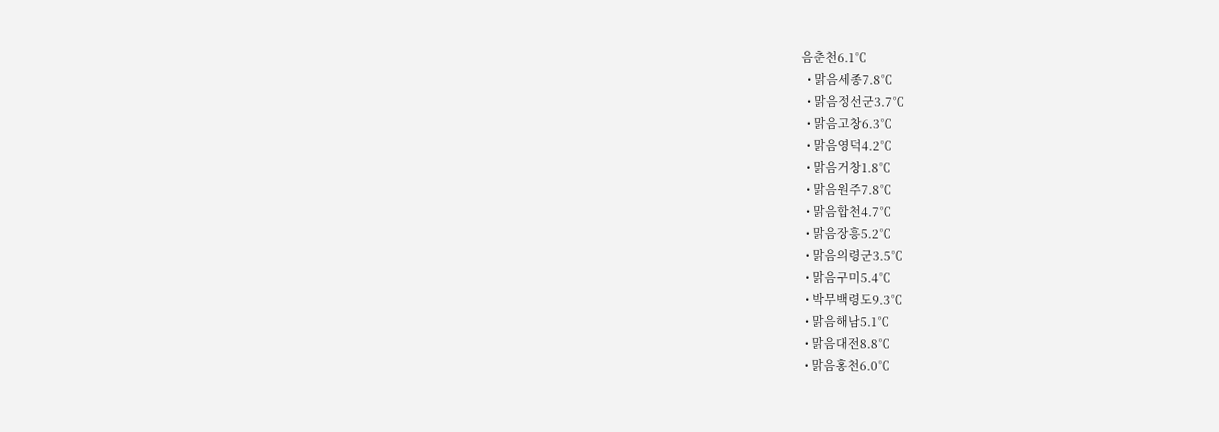음춘천6.1℃
  • 맑음세종7.8℃
  • 맑음정선군3.7℃
  • 맑음고창6.3℃
  • 맑음영덕4.2℃
  • 맑음거창1.8℃
  • 맑음원주7.8℃
  • 맑음합천4.7℃
  • 맑음장흥5.2℃
  • 맑음의령군3.5℃
  • 맑음구미5.4℃
  • 박무백령도9.3℃
  • 맑음해남5.1℃
  • 맑음대전8.8℃
  • 맑음홍천6.0℃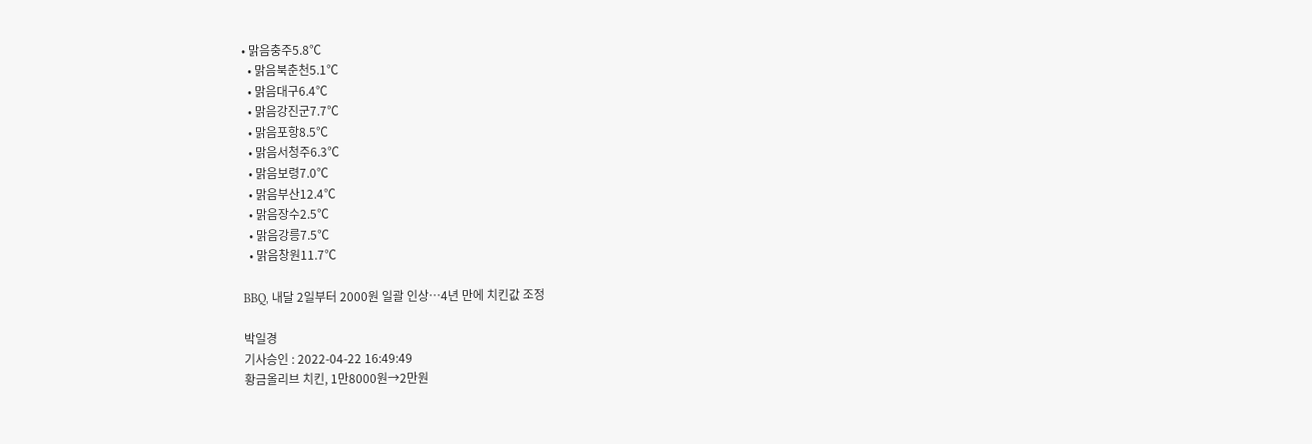• 맑음충주5.8℃
  • 맑음북춘천5.1℃
  • 맑음대구6.4℃
  • 맑음강진군7.7℃
  • 맑음포항8.5℃
  • 맑음서청주6.3℃
  • 맑음보령7.0℃
  • 맑음부산12.4℃
  • 맑음장수2.5℃
  • 맑음강릉7.5℃
  • 맑음창원11.7℃

BBQ, 내달 2일부터 2000원 일괄 인상…4년 만에 치킨값 조정

박일경
기사승인 : 2022-04-22 16:49:49
황금올리브 치킨, 1만8000원→2만원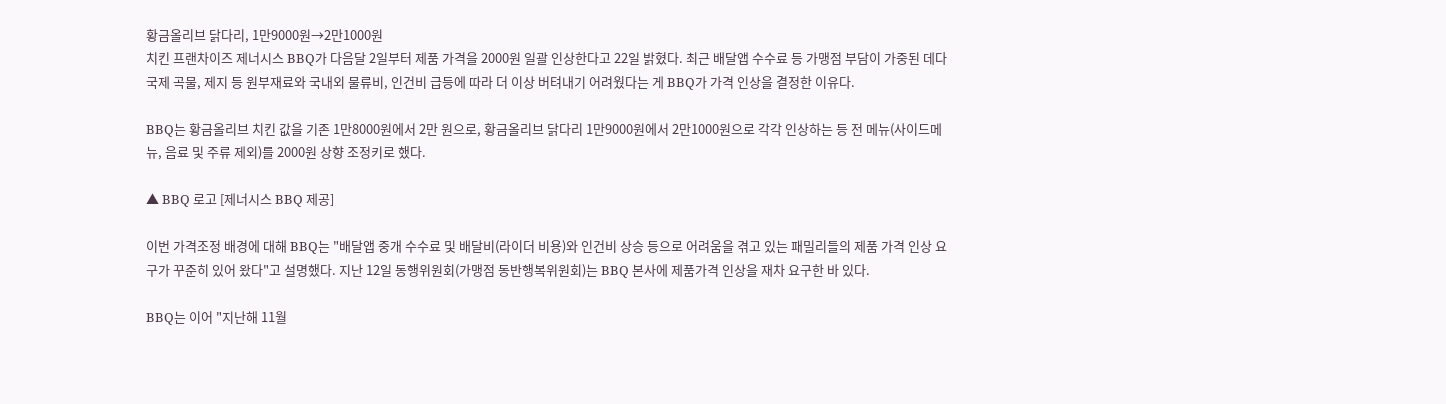황금올리브 닭다리, 1만9000원→2만1000원
치킨 프랜차이즈 제너시스 BBQ가 다음달 2일부터 제품 가격을 2000원 일괄 인상한다고 22일 밝혔다. 최근 배달앱 수수료 등 가맹점 부담이 가중된 데다 국제 곡물, 제지 등 원부재료와 국내외 물류비, 인건비 급등에 따라 더 이상 버텨내기 어려웠다는 게 BBQ가 가격 인상을 결정한 이유다.

BBQ는 황금올리브 치킨 값을 기존 1만8000원에서 2만 원으로, 황금올리브 닭다리 1만9000원에서 2만1000원으로 각각 인상하는 등 전 메뉴(사이드메뉴, 음료 및 주류 제외)를 2000원 상향 조정키로 했다.

▲ BBQ 로고 [제너시스 BBQ 제공]

이번 가격조정 배경에 대해 BBQ는 "배달앱 중개 수수료 및 배달비(라이더 비용)와 인건비 상승 등으로 어려움을 겪고 있는 패밀리들의 제품 가격 인상 요구가 꾸준히 있어 왔다"고 설명했다. 지난 12일 동행위원회(가맹점 동반행복위원회)는 BBQ 본사에 제품가격 인상을 재차 요구한 바 있다.

BBQ는 이어 "지난해 11월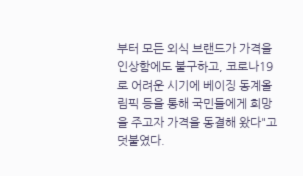부터 모든 외식 브랜드가 가격을 인상함에도 불구하고, 코로나19로 어려운 시기에 베이징 동계올림픽 등을 통해 국민들에게 희망을 주고자 가격을 동결해 왔다"고 덧붙였다.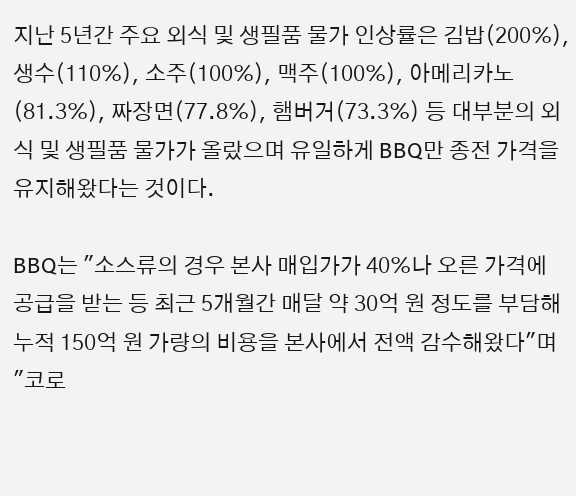지난 5년간 주요 외식 및 생필품 물가 인상률은 김밥(200%), 생수(110%), 소주(100%), 맥주(100%), 아메리카노(81.3%), 짜장면(77.8%), 햄버거(73.3%) 등 대부분의 외식 및 생필품 물가가 올랐으며 유일하게 BBQ만 종전 가격을 유지해왔다는 것이다.

BBQ는 "소스류의 경우 본사 매입가가 40%나 오른 가격에 공급을 받는 등 최근 5개월간 매달 약 30억 원 정도를 부담해 누적 150억 원 가량의 비용을 본사에서 전액 감수해왔다"며 "코로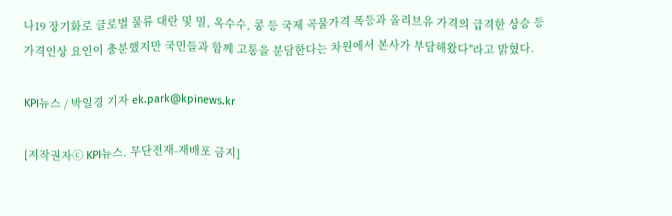나19 장기화로 글로벌 물류 대란 및 밀, 옥수수, 콩 등 국제 곡물가격 폭등과 올리브유 가격의 급격한 상승 등 가격인상 요인이 충분했지만 국민들과 함께 고통을 분담한다는 차원에서 본사가 부담해왔다"라고 밝혔다.

KPI뉴스 / 박일경 기자 ek.park@kpinews.kr

[저작권자ⓒ KPI뉴스. 무단전재-재배포 금지]